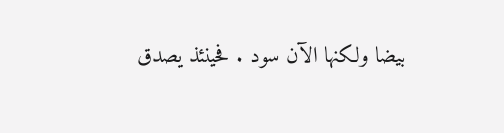بيضا ولكنها الآن سود . فحينئذ يصدق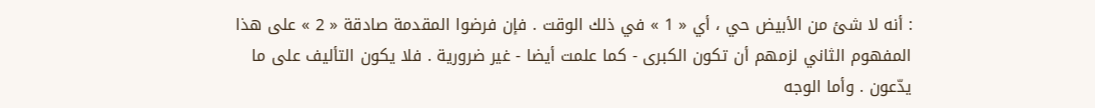: أنه لا شئ من الأبيض حي ، أي « 1 » في ذلك الوقت . فإن فرضوا المقدمة صادقة « 2 » على هذا المفهوم الثاني لزمهم أن تكون الكبرى - كما علمت أيضا - غير ضرورية . فلا يكون التأليف على ما يدّعون . وأما الوجه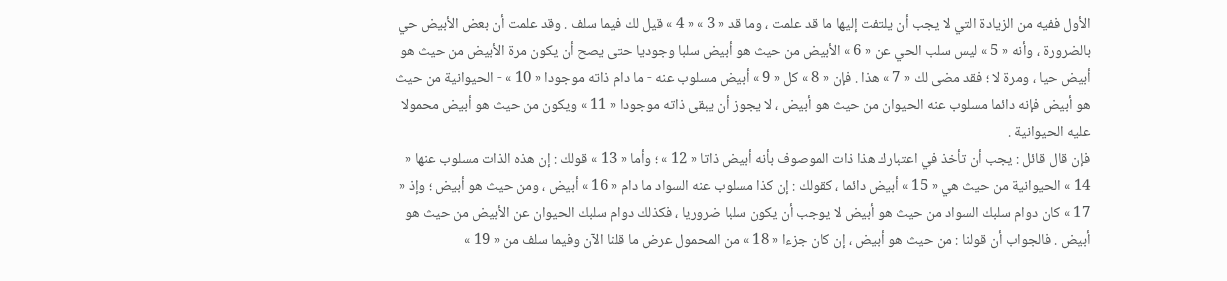الأول ففيه من الزيادة التي لا يجب أن يلتفت إليها ما قد علمت ، وما قد « 3 » « 4 » قيل لك فيما سلف . وقد علمت أن بعض الأبيض حي بالضرورة ، وأنه « 5 » ليس سلب الحي عن « 6 » الأبيض من حيث هو أبيض سلبا وجوديا حتى يصح أن يكون مرة الأبيض من حيث هو أبيض حيا ، ومرة لا ؛ فقد مضى لك « 7 » هذا . فإن « 8 » كل « 9 » أبيض مسلوب عنه - ما دام ذاته موجودا « 10 » - الحيوانية من حيث هو أبيض فإنه دائما مسلوب عنه الحيوان من حيث هو أبيض ، لا يجوز أن يبقى ذاته موجودا « 11 » ويكون من حيث هو أبيض محمولا عليه الحيوانية .
فإن قال قائل : يجب أن تأخذ في اعتبارك هذا ذات الموصوف بأنه أبيض ذاتا « 12 » ؛ وأما « 13 » قولك : إن هذه الذات مسلوب عنها « 14 » الحيوانية من حيث هي « 15 » أبيض دائما ، كقولك : إن كذا مسلوب عنه السواد ما دام « 16 » أبيض ، ومن حيث هو أبيض ؛ وإذ « 17 » كان دوام سلبك السواد من حيث هو أبيض لا يوجب أن يكون سلبا ضروريا ، فكذلك دوام سلبك الحيوان عن الأبيض من حيث هو أبيض . فالجواب أن قولنا : من حيث هو أبيض ، إن كان جزءا « 18 » من المحمول عرض ما قلنا الآن وفيما سلف من « 19 »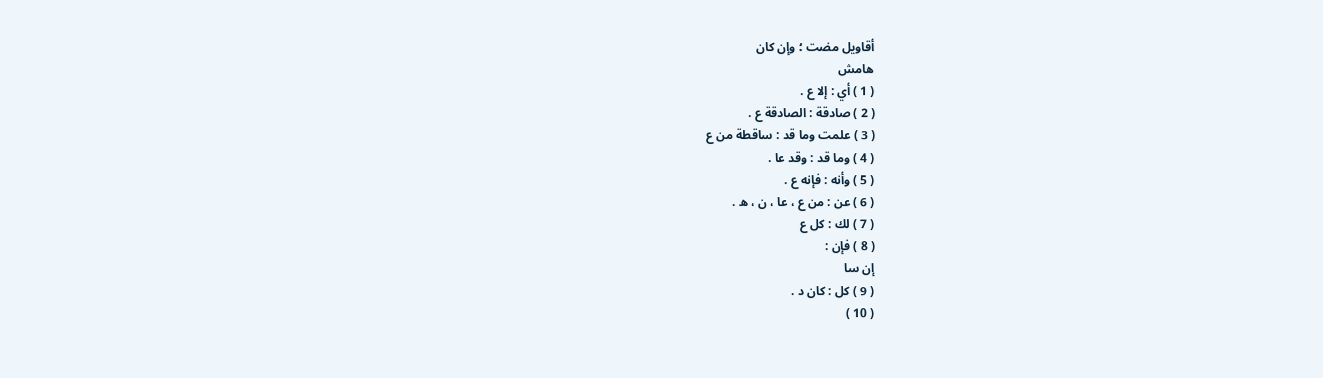أقاويل مضت ؛ وإن كان
هامش
( 1 ) أي : إلا ع .
( 2 ) صادقة : الصادقة ع .
( 3 ) علمت وما قد : ساقطة من ع
( 4 ) وما قد : وقد عا .
( 5 ) وأنه : فإنه ع .
( 6 ) عن : من ع ، عا ، ن ، ه .
( 7 ) لك : كل ع
( 8 ) فإن :
إن سا
( 9 ) كل : كان د .
( 10 )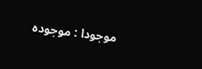موجودا : موجوده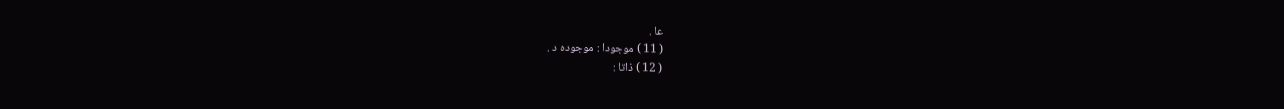عا .
( 11 ) موجودا : موجوده د .
( 12 ) ذاتا :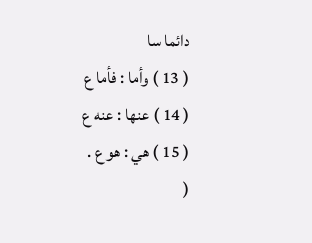دائما سا
( 13 ) وأما : فأما ع
( 14 ) عنها : عنه ع
( 15 ) هي : هو ع .
(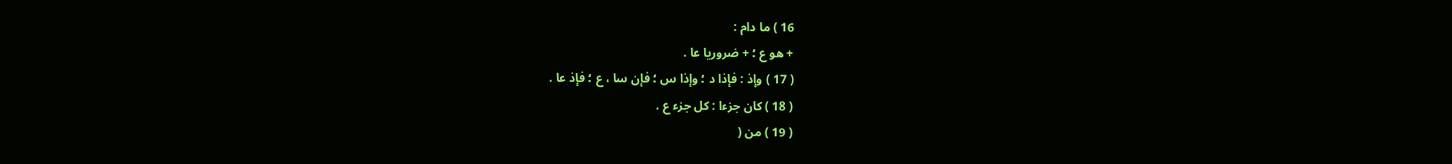16 ) ما دام :
+ هو ع ؛ + ضروريا عا .
( 17 ) وإذ : فإذا د ؛ وإذا س ؛ فإن سا ، ع ؛ فإذ عا .
( 18 ) كان جزءا : كل جزء ع .
( 19 ) من (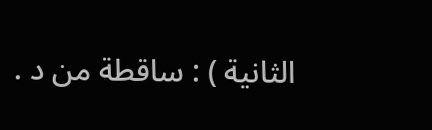الثانية ) : ساقطة من د .